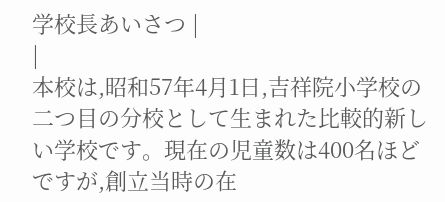学校長あいさつ |
|
本校は,昭和57年4月1日,吉祥院小学校の二つ目の分校として生まれた比較的新しい学校です。現在の児童数は400名ほどですが,創立当時の在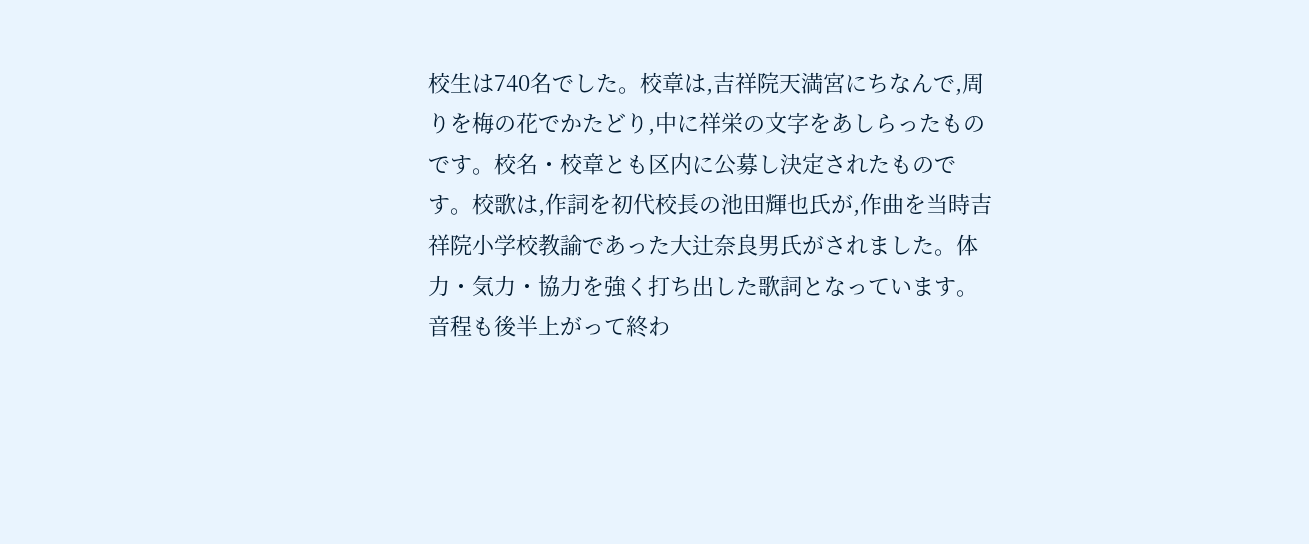校生は740名でした。校章は,吉祥院天満宮にちなんで,周りを梅の花でかたどり,中に祥栄の文字をあしらったものです。校名・校章とも区内に公募し決定されたものです。校歌は,作詞を初代校長の池田輝也氏が,作曲を当時吉祥院小学校教諭であった大辻奈良男氏がされました。体力・気力・協力を強く打ち出した歌詞となっています。音程も後半上がって終わ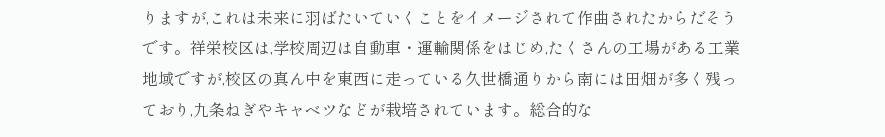りますが,これは未来に羽ばたいていくことをイメージされて作曲されたからだそうです。祥栄校区は,学校周辺は自動車・運輸関係をはじめ,たくさんの工場がある工業地域ですが,校区の真ん中を東西に走っている久世橋通りから南には田畑が多く残っており,九条ねぎやキャベツなどが栽培されています。総合的な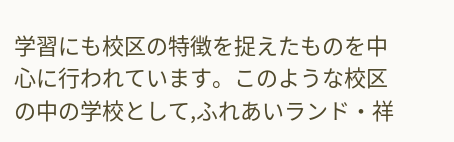学習にも校区の特徴を捉えたものを中心に行われています。このような校区の中の学校として,ふれあいランド・祥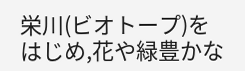栄川(ビオトープ)をはじめ,花や緑豊かな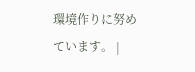環境作りに努めています。 |